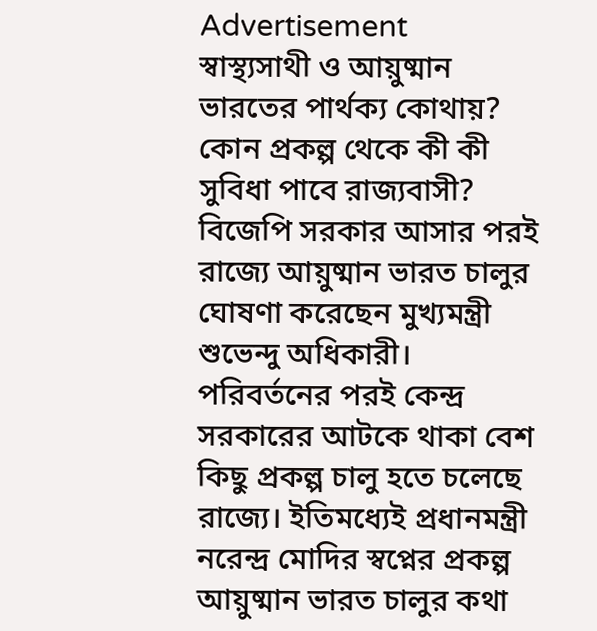Advertisement
স্বাস্থ্যসাথী ও আয়ুষ্মান ভারতের পার্থক্য কোথায়? কোন প্রকল্প থেকে কী কী সুবিধা পাবে রাজ্যবাসী?
বিজেপি সরকার আসার পরই রাজ্যে আয়ুষ্মান ভারত চালুর ঘোষণা করেছেন মুখ্যমন্ত্রী শুভেন্দু অধিকারী।
পরিবর্তনের পরই কেন্দ্র সরকারের আটকে থাকা বেশ কিছু প্রকল্প চালু হতে চলেছে রাজ্যে। ইতিমধ্যেই প্রধানমন্ত্রী নরেন্দ্র মোদির স্বপ্নের প্রকল্প আয়ুষ্মান ভারত চালুর কথা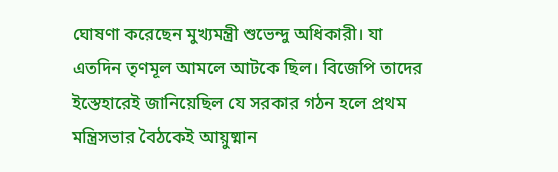ঘোষণা করেছেন মুখ্যমন্ত্রী শুভেন্দু অধিকারী। যা এতদিন তৃণমূল আমলে আটকে ছিল। বিজেপি তাদের ইস্তেহারেই জানিয়েছিল যে সরকার গঠন হলে প্রথম মন্ত্রিসভার বৈঠকেই আয়ুষ্মান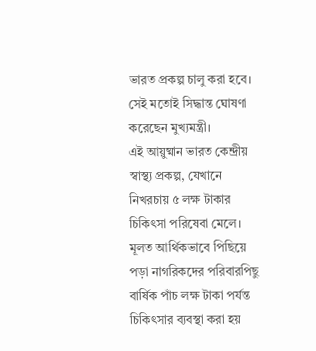ভারত প্রকল্প চালু করা হবে। সেই মতোই সিদ্ধান্ত ঘোষণা করেছেন মুখ্যমন্ত্রী।
এই আয়ুষ্মান ভারত কেন্দ্রীয় স্বাস্থ্য প্রকল্প, যেখানে নিখরচায় ৫ লক্ষ টাকার চিকিৎসা পরিষেবা মেলে। মূলত আর্থিকভাবে পিছিয়ে পড়া নাগরিকদের পরিবারপিছু বার্ষিক পাঁচ লক্ষ টাকা পর্যন্ত চিকিৎসার ব্যবস্থা করা হয়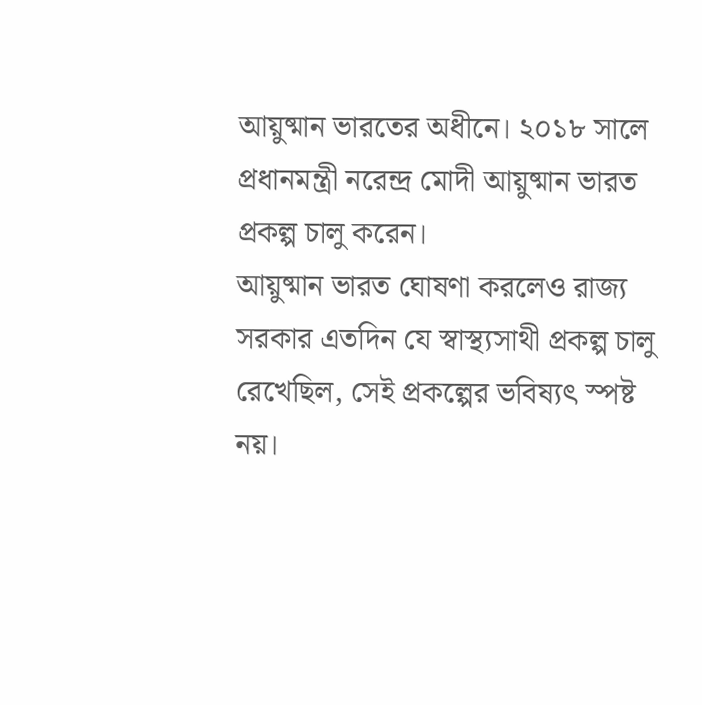আয়ুষ্মান ভারতের অধীনে। ২০১৮ সালে প্রধানমন্ত্রী নরেন্দ্র মোদী আয়ুষ্মান ভারত প্রকল্প চালু করেন।
আয়ুষ্মান ভারত ঘোষণা করলেও রাজ্য সরকার এতদিন যে স্বাস্থ্যসাথী প্রকল্প চালু রেখেছিল, সেই প্রকল্পের ভবিষ্যৎ স্পষ্ট নয়।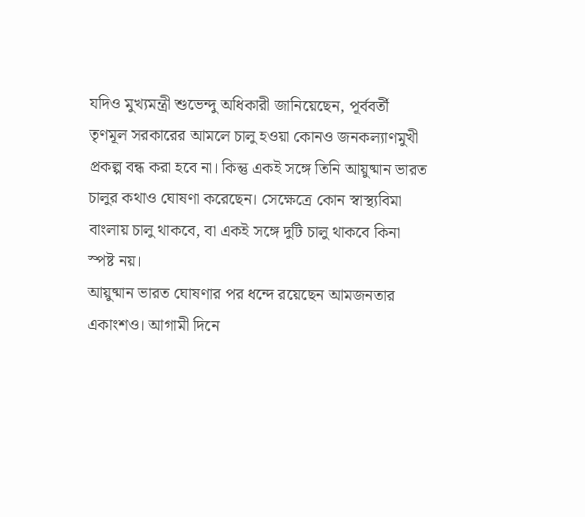যদিও মুখ্যমন্ত্রী শুভেন্দু অধিকারী জানিয়েছেন, পূর্ববর্তী তৃণমূল সরকারের আমলে চালু হওয়া কোনও জনকল্যাণমুখী প্রকল্প বন্ধ করা হবে না। কিন্তু একই সঙ্গে তিনি আয়ুষ্মান ভারত চালুর কথাও ঘোষণা করেছেন। সেক্ষেত্রে কোন স্বাস্থ্যবিমা বাংলায় চালু থাকবে, বা একই সঙ্গে দুটি চালু থাকবে কিনা স্পষ্ট নয়।
আয়ুষ্মান ভারত ঘোষণার পর ধন্দে রয়েছেন আমজনতার একাংশও। আগামী দিনে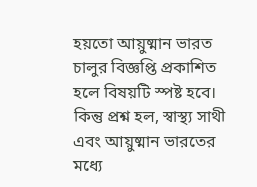হয়তো আয়ুষ্মান ভারত চালুর বিজ্ঞপ্তি প্রকাশিত হলে বিষয়টি স্পষ্ট হবে। কিন্তু প্রশ্ন হল, স্বাস্থ্য সাথী এবং আয়ুষ্মান ভারতের মধ্যে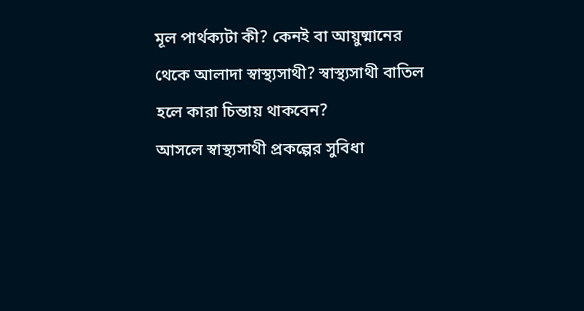মূল পার্থক্যটা কী? কেনই বা আয়ুষ্মানের থেকে আলাদা স্বাস্থ্যসাথী? স্বাস্থ্যসাথী বাতিল হলে কারা চিন্তায় থাকবেন?
আসলে স্বাস্থ্যসাথী প্রকল্পের সুবিধা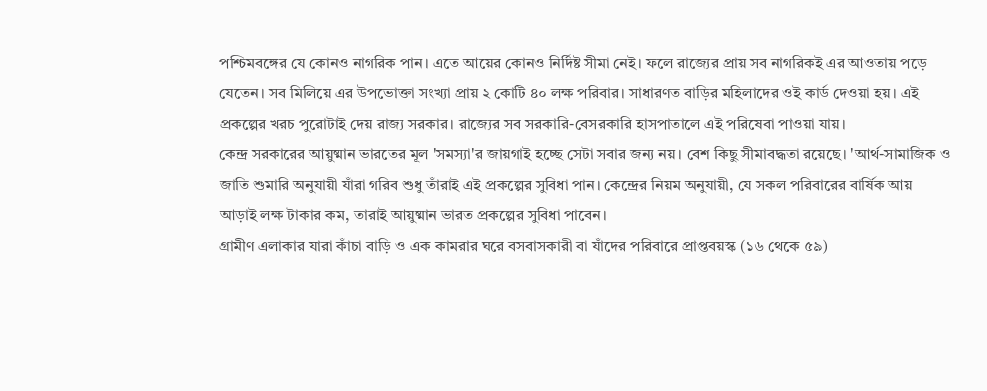পশ্চিমবঙ্গের যে কোনও নাগরিক পান। এতে আয়ের কোনও নির্দিষ্ট সীমা নেই। ফলে রাজ্যের প্রায় সব নাগরিকই এর আওতায় পড়ে যেতেন। সব মিলিয়ে এর উপভোক্তা সংখ্যা প্রায় ২ কোটি ৪০ লক্ষ পরিবার। সাধারণত বাড়ির মহিলাদের ওই কার্ড দেওয়া হয়। এই প্রকল্পের খরচ পুরোটাই দেয় রাজ্য সরকার। রাজ্যের সব সরকারি-বেসরকারি হাসপাতালে এই পরিষেবা পাওয়া যায়।
কেন্দ্র সরকারের আয়ুষ্মান ভারতের মূল 'সমস্যা'র জায়গাই হচ্ছে সেটা সবার জন্য নয়। বেশ কিছু সীমাবদ্ধতা রয়েছে। 'আর্থ-সামাজিক ও জাতি শুমারি অনুযায়ী যাঁরা গরিব শুধু তাঁরাই এই প্রকল্পের সুবিধা পান। কেন্দ্রের নিয়ম অনুযায়ী, যে সকল পরিবারের বার্ষিক আয় আড়াই লক্ষ টাকার কম, তারাই আয়ুষ্মান ভারত প্রকল্পের সুবিধা পাবেন।
গ্রামীণ এলাকার যারা কাঁচা বাড়ি ও এক কামরার ঘরে বসবাসকারী বা যাঁদের পরিবারে প্রাপ্তবয়স্ক (১৬ থেকে ৫৯)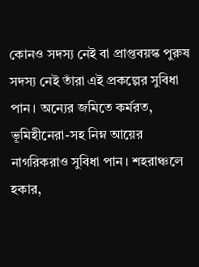কোনও সদস্য নেই বা প্রাপ্তবয়স্ক পুরুষ সদস্য নেই তাঁরা এই প্রকল্পের সুবিধা পান। অন্যের জমিতে কর্মরত, ভূমিহীনেরা-সহ নিম্ন আয়ের নাগরিকরাও সুবিধা পান। শহরাঞ্চলে হকার,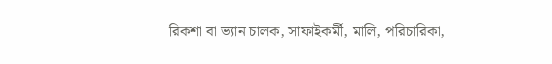রিকশা বা ভ্যান চালক, সাফাইকর্মী, মালি, পরিচারিকা,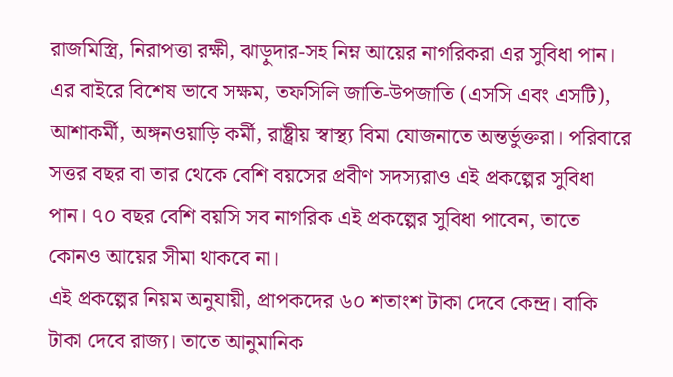রাজমিস্ত্রি, নিরাপত্তা রক্ষী, ঝাড়ুদার-সহ নিম্ন আয়ের নাগরিকরা এর সুবিধা পান।
এর বাইরে বিশেষ ভাবে সক্ষম, তফসিলি জাতি-উপজাতি (এসসি এবং এসটি), আশাকর্মী, অঙ্গনওয়াড়ি কর্মী, রাষ্ট্রীয় স্বাস্থ্য বিমা যোজনাতে অন্তর্ভুক্তরা। পরিবারে সত্তর বছর বা তার থেকে বেশি বয়সের প্রবীণ সদস্যরাও এই প্রকল্পের সুবিধা পান। ৭০ বছর বেশি বয়সি সব নাগরিক এই প্রকল্পের সুবিধা পাবেন, তাতে কোনও আয়ের সীমা থাকবে না।
এই প্রকল্পের নিয়ম অনুযায়ী, প্রাপকদের ৬০ শতাংশ টাকা দেবে কেন্দ্র। বাকি টাকা দেবে রাজ্য। তাতে আনুমানিক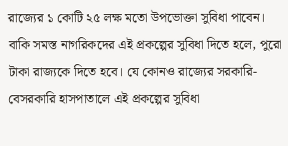রাজ্যের ১ কোটি ২৫ লক্ষ মতো উপভোক্তা সুবিধা পাবেন। বাকি সমস্ত নাগরিকদের এই প্রকল্পের সুবিধা দিতে হলে, পুরো টাকা রাজ্যকে দিতে হবে। যে কোনও রাজ্যের সরকারি-বেসরকারি হাসপাতালে এই প্রকল্পের সুবিধা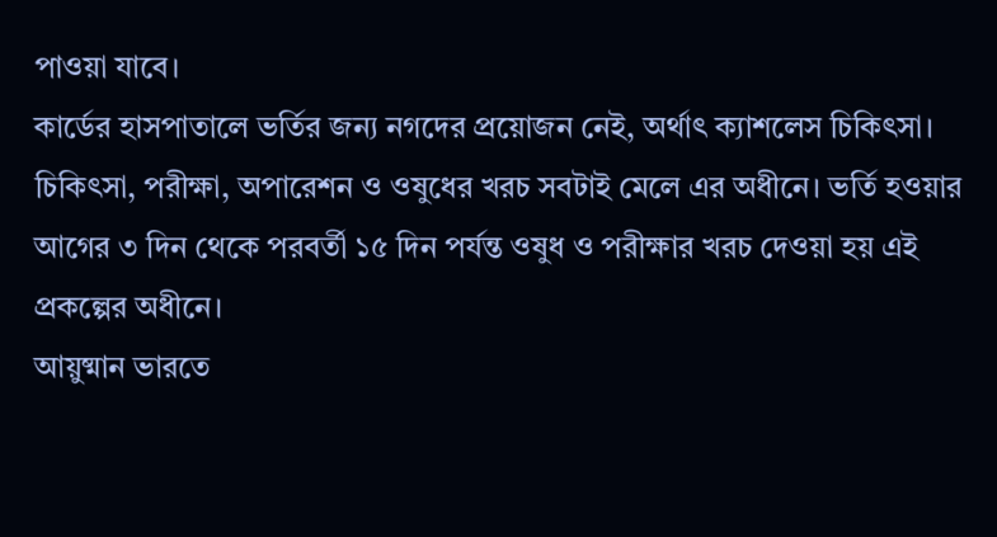পাওয়া যাবে।
কার্ডের হাসপাতালে ভর্তির জন্য নগদের প্রয়োজন নেই, অর্থাৎ ক্যাশলেস চিকিৎসা। চিকিৎসা, পরীক্ষা, অপারেশন ও ওষুধের খরচ সবটাই মেলে এর অধীনে। ভর্তি হওয়ার আগের ৩ দিন থেকে পরবর্তী ১৫ দিন পর্যন্ত ওষুধ ও পরীক্ষার খরচ দেওয়া হয় এই প্রকল্পের অধীনে।
আয়ুষ্মান ভারতে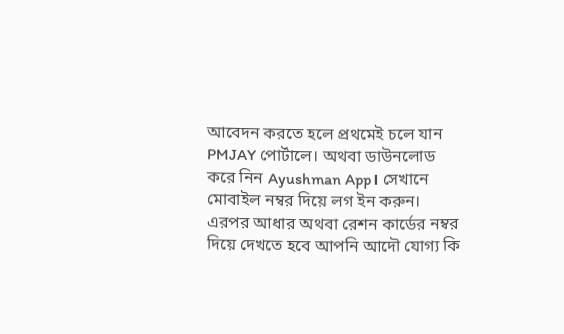আবেদন করতে হলে প্রথমেই চলে যান PMJAY পোর্টালে। অথবা ডাউনলোড করে নিন Ayushman App। সেখানে মোবাইল নম্বর দিয়ে লগ ইন করুন। এরপর আধার অথবা রেশন কার্ডের নম্বর দিয়ে দেখতে হবে আপনি আদৌ যোগ্য কি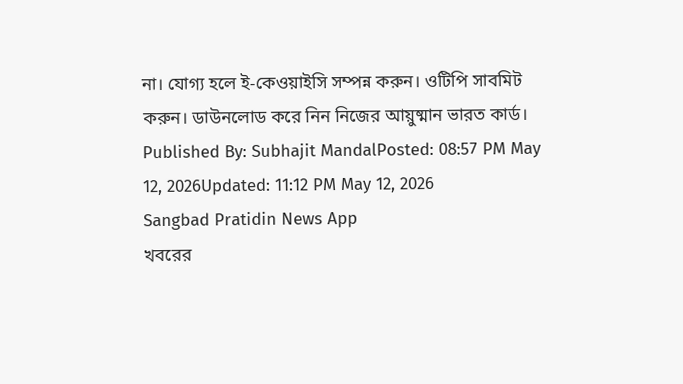না। যোগ্য হলে ই-কেওয়াইসি সম্পন্ন করুন। ওটিপি সাবমিট করুন। ডাউনলোড করে নিন নিজের আয়ুষ্মান ভারত কার্ড।
Published By: Subhajit MandalPosted: 08:57 PM May 12, 2026Updated: 11:12 PM May 12, 2026
Sangbad Pratidin News App
খবরের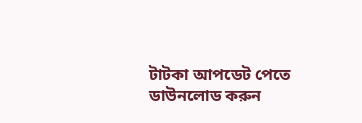টাটকা আপডেট পেতে ডাউনলোড করুন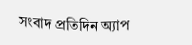সংবাদ প্রতিদিন অ্যাপ